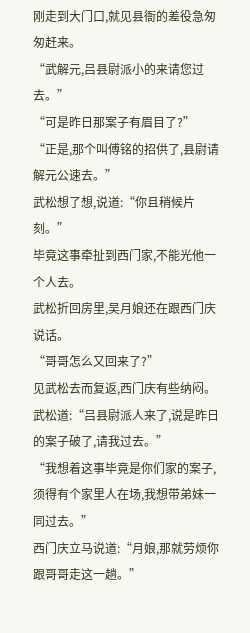刚走到大门口,就见县衙的差役急匆匆赶来。
“武解元,吕县尉派小的来请您过去。”
“可是昨日那案子有眉目了?”
“正是,那个叫傅铭的招供了,县尉请解元公速去。”
武松想了想,说道:“你且稍候片刻。”
毕竟这事牵扯到西门家,不能光他一个人去。
武松折回房里,吴月娘还在跟西门庆说话。
“哥哥怎么又回来了?”
见武松去而复返,西门庆有些纳闷。
武松道:“吕县尉派人来了,说是昨日的案子破了,请我过去。”
“我想着这事毕竟是你们家的案子,须得有个家里人在场,我想带弟妹一同过去。”
西门庆立马说道:“月娘,那就劳烦你跟哥哥走这一趟。”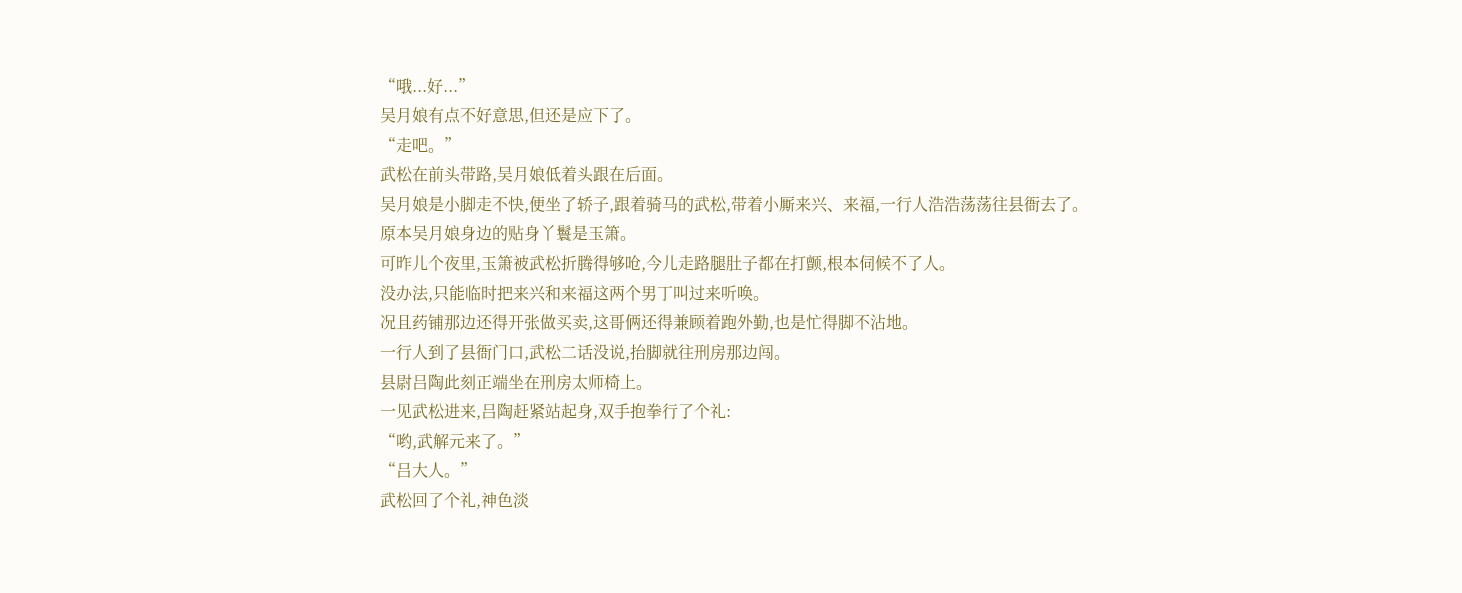“哦...好...”
吴月娘有点不好意思,但还是应下了。
“走吧。”
武松在前头带路,吴月娘低着头跟在后面。
吴月娘是小脚走不快,便坐了轿子,跟着骑马的武松,带着小厮来兴、来福,一行人浩浩荡荡往县衙去了。
原本吴月娘身边的贴身丫鬟是玉箫。
可昨儿个夜里,玉箫被武松折腾得够呛,今儿走路腿肚子都在打颤,根本伺候不了人。
没办法,只能临时把来兴和来福这两个男丁叫过来听唤。
况且药铺那边还得开张做买卖,这哥俩还得兼顾着跑外勤,也是忙得脚不沾地。
一行人到了县衙门口,武松二话没说,抬脚就往刑房那边闯。
县尉吕陶此刻正端坐在刑房太师椅上。
一见武松进来,吕陶赶紧站起身,双手抱拳行了个礼:
“哟,武解元来了。”
“吕大人。”
武松回了个礼,神色淡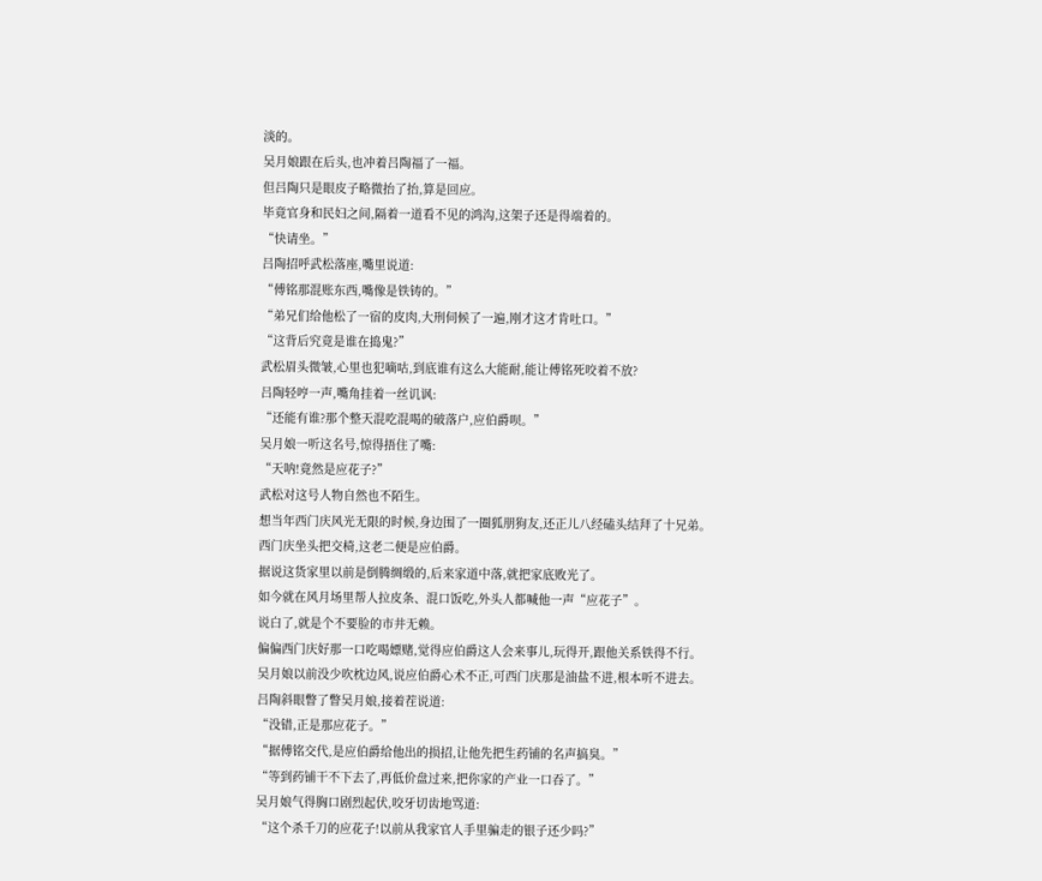淡的。
吴月娘跟在后头,也冲着吕陶福了一福。
但吕陶只是眼皮子略微抬了抬,算是回应。
毕竟官身和民妇之间,隔着一道看不见的鸿沟,这架子还是得端着的。
“快请坐。”
吕陶招呼武松落座,嘴里说道:
“傅铭那混账东西,嘴像是铁铸的。”
“弟兄们给他松了一宿的皮肉,大刑伺候了一遍,刚才这才肯吐口。”
“这背后究竟是谁在捣鬼?”
武松眉头微皱,心里也犯嘀咕,到底谁有这么大能耐,能让傅铭死咬着不放?
吕陶轻哼一声,嘴角挂着一丝讥讽:
“还能有谁?那个整天混吃混喝的破落户,应伯爵呗。”
吴月娘一听这名号,惊得捂住了嘴:
“天呐!竟然是应花子?”
武松对这号人物自然也不陌生。
想当年西门庆风光无限的时候,身边围了一圈狐朋狗友,还正儿八经磕头结拜了十兄弟。
西门庆坐头把交椅,这老二便是应伯爵。
据说这货家里以前是倒腾绸缎的,后来家道中落,就把家底败光了。
如今就在风月场里帮人拉皮条、混口饭吃,外头人都喊他一声“应花子”。
说白了,就是个不要脸的市井无赖。
偏偏西门庆好那一口吃喝嫖赌,觉得应伯爵这人会来事儿,玩得开,跟他关系铁得不行。
吴月娘以前没少吹枕边风,说应伯爵心术不正,可西门庆那是油盐不进,根本听不进去。
吕陶斜眼瞥了瞥吴月娘,接着茬说道:
“没错,正是那应花子。”
“据傅铭交代,是应伯爵给他出的损招,让他先把生药铺的名声搞臭。”
“等到药铺干不下去了,再低价盘过来,把你家的产业一口吞了。”
吴月娘气得胸口剧烈起伏,咬牙切齿地骂道:
“这个杀千刀的应花子!以前从我家官人手里骗走的银子还少吗?”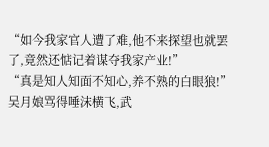“如今我家官人遭了难,他不来探望也就罢了,竟然还惦记着谋夺我家产业!”
“真是知人知面不知心,养不熟的白眼狼!”
吴月娘骂得唾沫横飞,武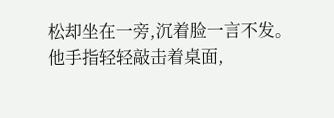松却坐在一旁,沉着脸一言不发。
他手指轻轻敲击着桌面,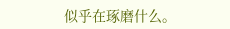似乎在琢磨什么。